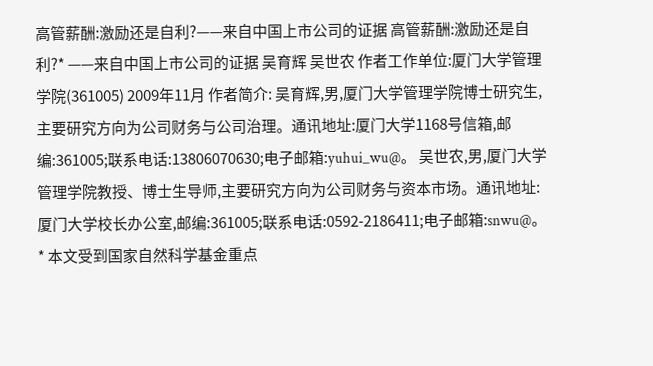高管薪酬:激励还是自利?——来自中国上市公司的证据 高管薪酬:激励还是自利?* ——来自中国上市公司的证据 吴育辉 吴世农 作者工作单位:厦门大学管理学院(361005) 2009年11月 作者简介: 吴育辉,男,厦门大学管理学院博士研究生,主要研究方向为公司财务与公司治理。通讯地址:厦门大学1168号信箱,邮编:361005;联系电话:13806070630;电子邮箱:yuhui_wu@。 吴世农,男,厦门大学管理学院教授、博士生导师,主要研究方向为公司财务与资本市场。通讯地址:厦门大学校长办公室,邮编:361005;联系电话:0592-2186411;电子邮箱:snwu@。 * 本文受到国家自然科学基金重点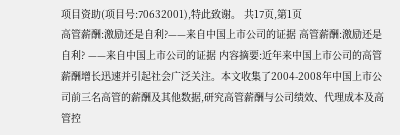项目资助(项目号:70632001),特此致谢。 共17页,第1页
高管薪酬:激励还是自利?——来自中国上市公司的证据 高管薪酬:激励还是自利? ——来自中国上市公司的证据 内容摘要:近年来中国上市公司的高管薪酬增长迅速并引起社会广泛关注。本文收集了2004-2008年中国上市公司前三名高管的薪酬及其他数据,研究高管薪酬与公司绩效、代理成本及高管控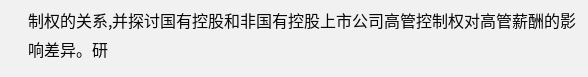制权的关系,并探讨国有控股和非国有控股上市公司高管控制权对高管薪酬的影响差异。研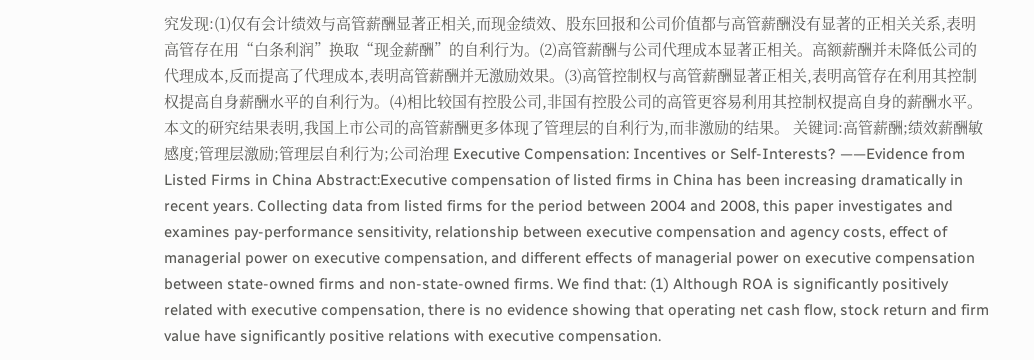究发现:(1)仅有会计绩效与高管薪酬显著正相关,而现金绩效、股东回报和公司价值都与高管薪酬没有显著的正相关关系,表明高管存在用“白条利润”换取“现金薪酬”的自利行为。(2)高管薪酬与公司代理成本显著正相关。高额薪酬并未降低公司的代理成本,反而提高了代理成本,表明高管薪酬并无激励效果。(3)高管控制权与高管薪酬显著正相关,表明高管存在利用其控制权提高自身薪酬水平的自利行为。(4)相比较国有控股公司,非国有控股公司的高管更容易利用其控制权提高自身的薪酬水平。本文的研究结果表明,我国上市公司的高管薪酬更多体现了管理层的自利行为,而非激励的结果。 关键词:高管薪酬;绩效薪酬敏感度;管理层激励;管理层自利行为;公司治理 Executive Compensation: Incentives or Self-Interests? ——Evidence from Listed Firms in China Abstract:Executive compensation of listed firms in China has been increasing dramatically in recent years. Collecting data from listed firms for the period between 2004 and 2008, this paper investigates and examines pay-performance sensitivity, relationship between executive compensation and agency costs, effect of managerial power on executive compensation, and different effects of managerial power on executive compensation between state-owned firms and non-state-owned firms. We find that: (1) Although ROA is significantly positively related with executive compensation, there is no evidence showing that operating net cash flow, stock return and firm value have significantly positive relations with executive compensation.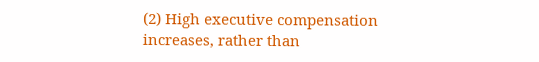(2) High executive compensation increases, rather than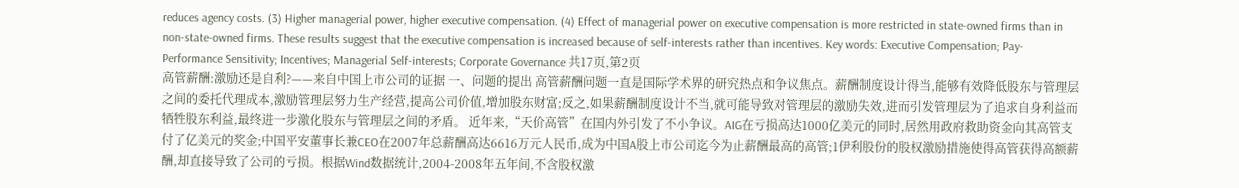reduces agency costs. (3) Higher managerial power, higher executive compensation. (4) Effect of managerial power on executive compensation is more restricted in state-owned firms than in non-state-owned firms. These results suggest that the executive compensation is increased because of self-interests rather than incentives. Key words: Executive Compensation; Pay-Performance Sensitivity; Incentives; Managerial Self-interests; Corporate Governance 共17页,第2页
高管薪酬:激励还是自利?——来自中国上市公司的证据 一、问题的提出 高管薪酬问题一直是国际学术界的研究热点和争议焦点。薪酬制度设计得当,能够有效降低股东与管理层之间的委托代理成本,激励管理层努力生产经营,提高公司价值,增加股东财富;反之,如果薪酬制度设计不当,就可能导致对管理层的激励失效,进而引发管理层为了追求自身利益而牺牲股东利益,最终进一步激化股东与管理层之间的矛盾。 近年来,“天价高管”在国内外引发了不小争议。AIG在亏损高达1000亿美元的同时,居然用政府救助资金向其高管支付了亿美元的奖金;中国平安董事长兼CEO在2007年总薪酬高达6616万元人民币,成为中国A股上市公司迄今为止薪酬最高的高管;1伊利股份的股权激励措施使得高管获得高额薪酬,却直接导致了公司的亏损。根据Wind数据统计,2004-2008年五年间,不含股权激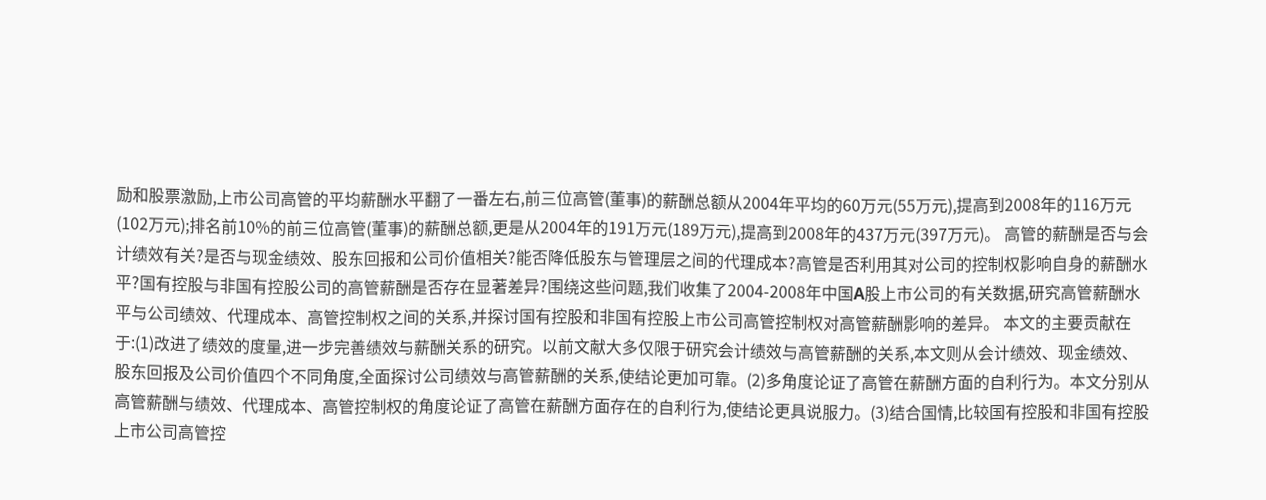励和股票激励,上市公司高管的平均薪酬水平翻了一番左右,前三位高管(董事)的薪酬总额从2004年平均的60万元(55万元),提高到2008年的116万元(102万元);排名前10%的前三位高管(董事)的薪酬总额,更是从2004年的191万元(189万元),提高到2008年的437万元(397万元)。 高管的薪酬是否与会计绩效有关?是否与现金绩效、股东回报和公司价值相关?能否降低股东与管理层之间的代理成本?高管是否利用其对公司的控制权影响自身的薪酬水平?国有控股与非国有控股公司的高管薪酬是否存在显著差异?围绕这些问题,我们收集了2004-2008年中国A股上市公司的有关数据,研究高管薪酬水平与公司绩效、代理成本、高管控制权之间的关系,并探讨国有控股和非国有控股上市公司高管控制权对高管薪酬影响的差异。 本文的主要贡献在于:(1)改进了绩效的度量,进一步完善绩效与薪酬关系的研究。以前文献大多仅限于研究会计绩效与高管薪酬的关系,本文则从会计绩效、现金绩效、股东回报及公司价值四个不同角度,全面探讨公司绩效与高管薪酬的关系,使结论更加可靠。(2)多角度论证了高管在薪酬方面的自利行为。本文分别从高管薪酬与绩效、代理成本、高管控制权的角度论证了高管在薪酬方面存在的自利行为,使结论更具说服力。(3)结合国情,比较国有控股和非国有控股上市公司高管控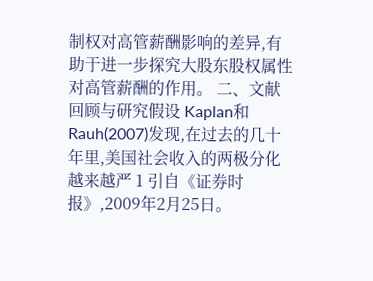制权对高管薪酬影响的差异,有助于进一步探究大股东股权属性对高管薪酬的作用。 二、文献回顾与研究假设 Kaplan和Rauh(2007)发现,在过去的几十年里,美国社会收入的两极分化越来越严 1 引自《证券时报》,2009年2月25日。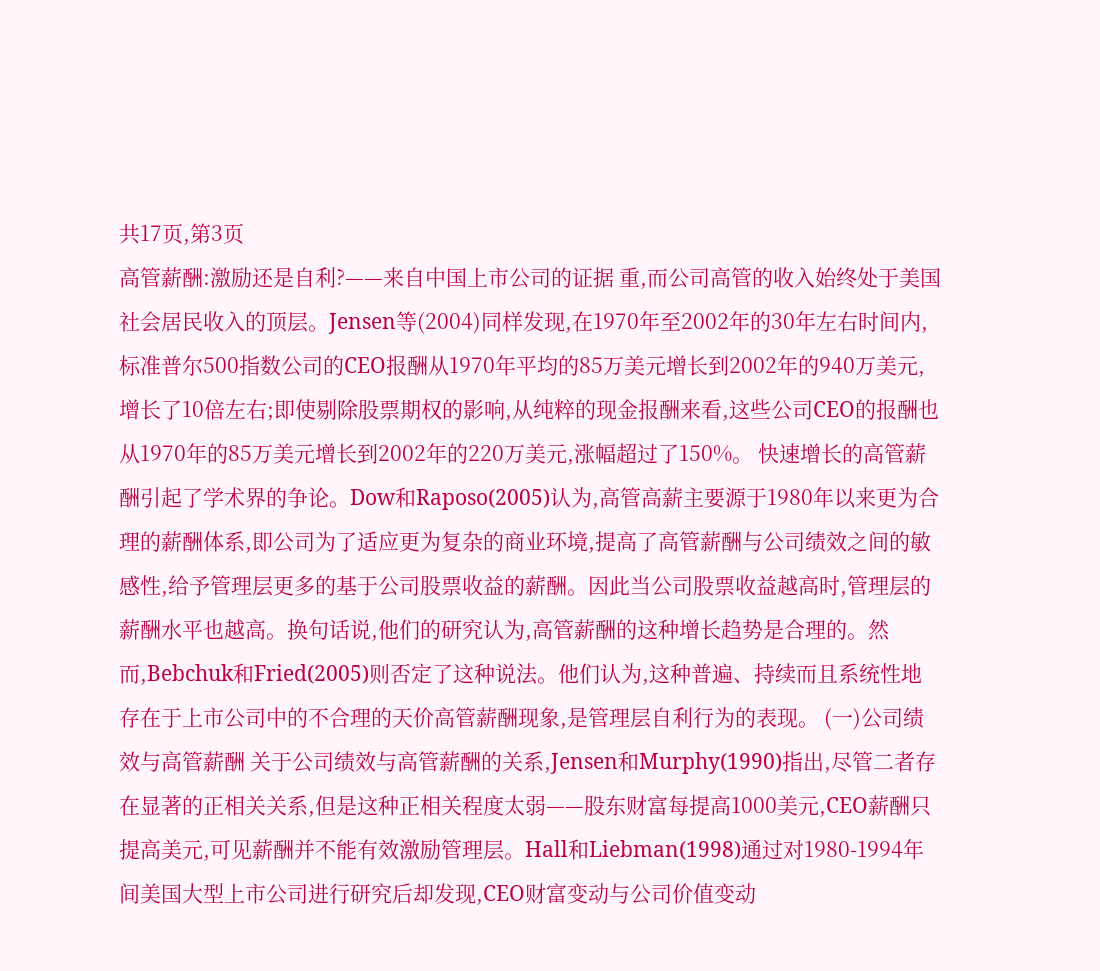共17页,第3页
高管薪酬:激励还是自利?——来自中国上市公司的证据 重,而公司高管的收入始终处于美国社会居民收入的顶层。Jensen等(2004)同样发现,在1970年至2002年的30年左右时间内,标准普尔500指数公司的CEO报酬从1970年平均的85万美元增长到2002年的940万美元,增长了10倍左右;即使剔除股票期权的影响,从纯粹的现金报酬来看,这些公司CEO的报酬也从1970年的85万美元增长到2002年的220万美元,涨幅超过了150%。 快速增长的高管薪酬引起了学术界的争论。Dow和Raposo(2005)认为,高管高薪主要源于1980年以来更为合理的薪酬体系,即公司为了适应更为复杂的商业环境,提高了高管薪酬与公司绩效之间的敏感性,给予管理层更多的基于公司股票收益的薪酬。因此当公司股票收益越高时,管理层的薪酬水平也越高。换句话说,他们的研究认为,高管薪酬的这种增长趋势是合理的。然而,Bebchuk和Fried(2005)则否定了这种说法。他们认为,这种普遍、持续而且系统性地存在于上市公司中的不合理的天价高管薪酬现象,是管理层自利行为的表现。 (一)公司绩效与高管薪酬 关于公司绩效与高管薪酬的关系,Jensen和Murphy(1990)指出,尽管二者存在显著的正相关关系,但是这种正相关程度太弱——股东财富每提高1000美元,CEO薪酬只提高美元,可见薪酬并不能有效激励管理层。Hall和Liebman(1998)通过对1980-1994年间美国大型上市公司进行研究后却发现,CEO财富变动与公司价值变动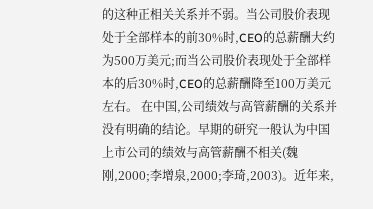的这种正相关关系并不弱。当公司股价表现处于全部样本的前30%时,CEO的总薪酬大约为500万美元;而当公司股价表现处于全部样本的后30%时,CEO的总薪酬降至100万美元左右。 在中国,公司绩效与高管薪酬的关系并没有明确的结论。早期的研究一般认为中国上市公司的绩效与高管薪酬不相关(魏刚,2000;李增泉,2000;李琦,2003)。近年来,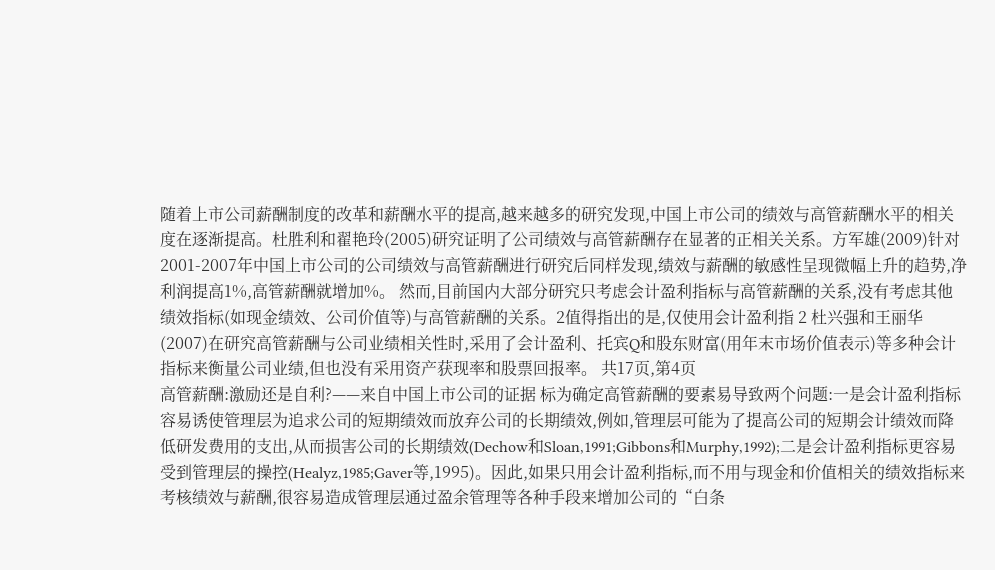随着上市公司薪酬制度的改革和薪酬水平的提高,越来越多的研究发现,中国上市公司的绩效与高管薪酬水平的相关度在逐渐提高。杜胜利和翟艳玲(2005)研究证明了公司绩效与高管薪酬存在显著的正相关关系。方军雄(2009)针对2001-2007年中国上市公司的公司绩效与高管薪酬进行研究后同样发现,绩效与薪酬的敏感性呈现微幅上升的趋势,净利润提高1%,高管薪酬就增加%。 然而,目前国内大部分研究只考虑会计盈利指标与高管薪酬的关系,没有考虑其他绩效指标(如现金绩效、公司价值等)与高管薪酬的关系。2值得指出的是,仅使用会计盈利指 2 杜兴强和王丽华(2007)在研究高管薪酬与公司业绩相关性时,采用了会计盈利、托宾Q和股东财富(用年末市场价值表示)等多种会计指标来衡量公司业绩,但也没有采用资产获现率和股票回报率。 共17页,第4页
高管薪酬:激励还是自利?——来自中国上市公司的证据 标为确定高管薪酬的要素易导致两个问题:一是会计盈利指标容易诱使管理层为追求公司的短期绩效而放弃公司的长期绩效,例如,管理层可能为了提高公司的短期会计绩效而降低研发费用的支出,从而损害公司的长期绩效(Dechow和Sloan,1991;Gibbons和Murphy,1992);二是会计盈利指标更容易受到管理层的操控(Healyz,1985;Gaver等,1995)。因此,如果只用会计盈利指标,而不用与现金和价值相关的绩效指标来考核绩效与薪酬,很容易造成管理层通过盈余管理等各种手段来增加公司的“白条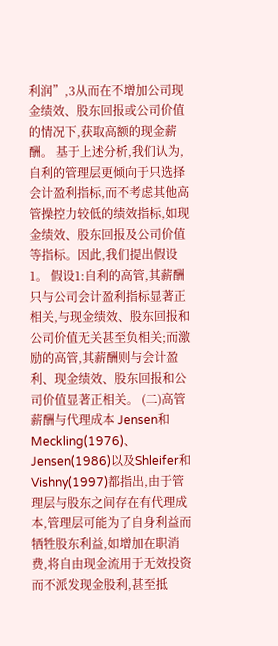利润”,3从而在不增加公司现金绩效、股东回报或公司价值的情况下,获取高额的现金薪酬。 基于上述分析,我们认为,自利的管理层更倾向于只选择会计盈利指标,而不考虑其他高管操控力较低的绩效指标,如现金绩效、股东回报及公司价值等指标。因此,我们提出假设1。 假设1:自利的高管,其薪酬只与公司会计盈利指标显著正相关,与现金绩效、股东回报和公司价值无关甚至负相关;而激励的高管,其薪酬则与会计盈利、现金绩效、股东回报和公司价值显著正相关。 (二)高管薪酬与代理成本 Jensen和Meckling(1976)、Jensen(1986)以及Shleifer和Vishny(1997)都指出,由于管理层与股东之间存在有代理成本,管理层可能为了自身利益而牺牲股东利益,如增加在职消费,将自由现金流用于无效投资而不派发现金股利,甚至抵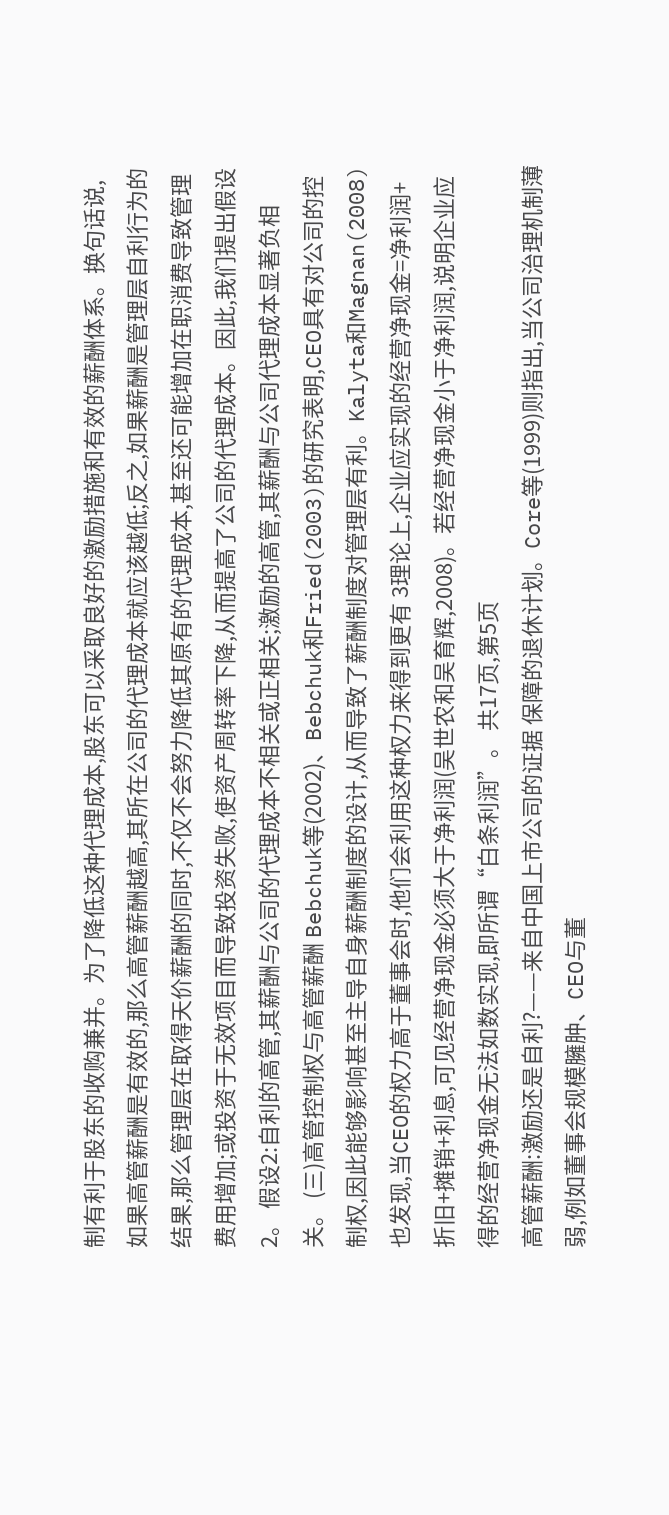制有利于股东的收购兼并。为了降低这种代理成本,股东可以采取良好的激励措施和有效的薪酬体系。换句话说,如果高管薪酬是有效的,那么高管薪酬越高,其所在公司的代理成本就应该越低;反之,如果薪酬是管理层自利行为的结果,那么管理层在取得天价薪酬的同时,不仅不会努力降低其原有的代理成本,甚至还可能增加在职消费导致管理费用增加;或投资于无效项目而导致投资失败,使资产周转率下降,从而提高了公司的代理成本。因此,我们提出假设2。 假设2:自利的高管,其薪酬与公司的代理成本不相关或正相关;激励的高管,其薪酬与公司代理成本显著负相关。 (三)高管控制权与高管薪酬 Bebchuk等(2002)、Bebchuk和Fried(2003)的研究表明,CEO具有对公司的控制权,因此能够影响甚至主导自身薪酬制度的设计,从而导致了薪酬制度对管理层有利。Kalyta和Magnan(2008)也发现,当CEO的权力高于董事会时,他们会利用这种权力来得到更有 3理论上,企业应实现的经营净现金=净利润+折旧+摊销+利息,可见经营净现金必须大于净利润(吴世农和吴育辉,2008)。若经营净现金小于净利润,说明企业应得的经营净现金无法如数实现,即所谓“白条利润”。 共17页,第5页
高管薪酬:激励还是自利?——来自中国上市公司的证据 保障的退休计划。Core等(1999)则指出,当公司治理机制薄弱,例如董事会规模臃肿、CEO与董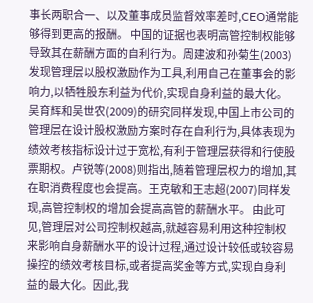事长两职合一、以及董事成员监督效率差时,CEO通常能够得到更高的报酬。 中国的证据也表明高管控制权能够导致其在薪酬方面的自利行为。周建波和孙菊生(2003)发现管理层以股权激励作为工具,利用自己在董事会的影响力,以牺牲股东利益为代价,实现自身利益的最大化。吴育辉和吴世农(2009)的研究同样发现,中国上市公司的管理层在设计股权激励方案时存在自利行为,具体表现为绩效考核指标设计过于宽松,有利于管理层获得和行使股票期权。卢锐等(2008)则指出,随着管理层权力的增加,其在职消费程度也会提高。王克敏和王志超(2007)同样发现,高管控制权的增加会提高高管的薪酬水平。 由此可见,管理层对公司控制权越高,就越容易利用这种控制权来影响自身薪酬水平的设计过程,通过设计较低或较容易操控的绩效考核目标,或者提高奖金等方式,实现自身利益的最大化。因此,我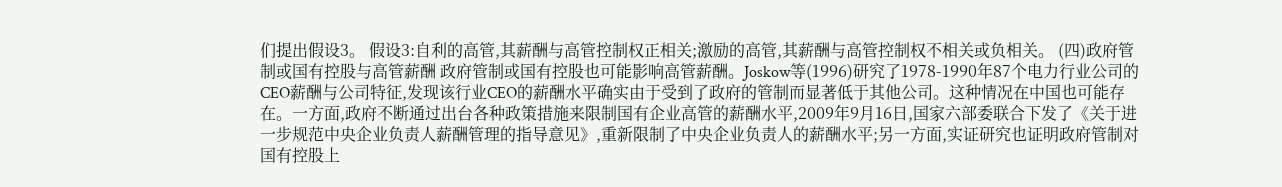们提出假设3。 假设3:自利的高管,其薪酬与高管控制权正相关;激励的高管,其薪酬与高管控制权不相关或负相关。 (四)政府管制或国有控股与高管薪酬 政府管制或国有控股也可能影响高管薪酬。Joskow等(1996)研究了1978-1990年87个电力行业公司的CEO薪酬与公司特征,发现该行业CEO的薪酬水平确实由于受到了政府的管制而显著低于其他公司。这种情况在中国也可能存在。一方面,政府不断通过出台各种政策措施来限制国有企业高管的薪酬水平,2009年9月16日,国家六部委联合下发了《关于进一步规范中央企业负责人薪酬管理的指导意见》,重新限制了中央企业负责人的薪酬水平;另一方面,实证研究也证明政府管制对国有控股上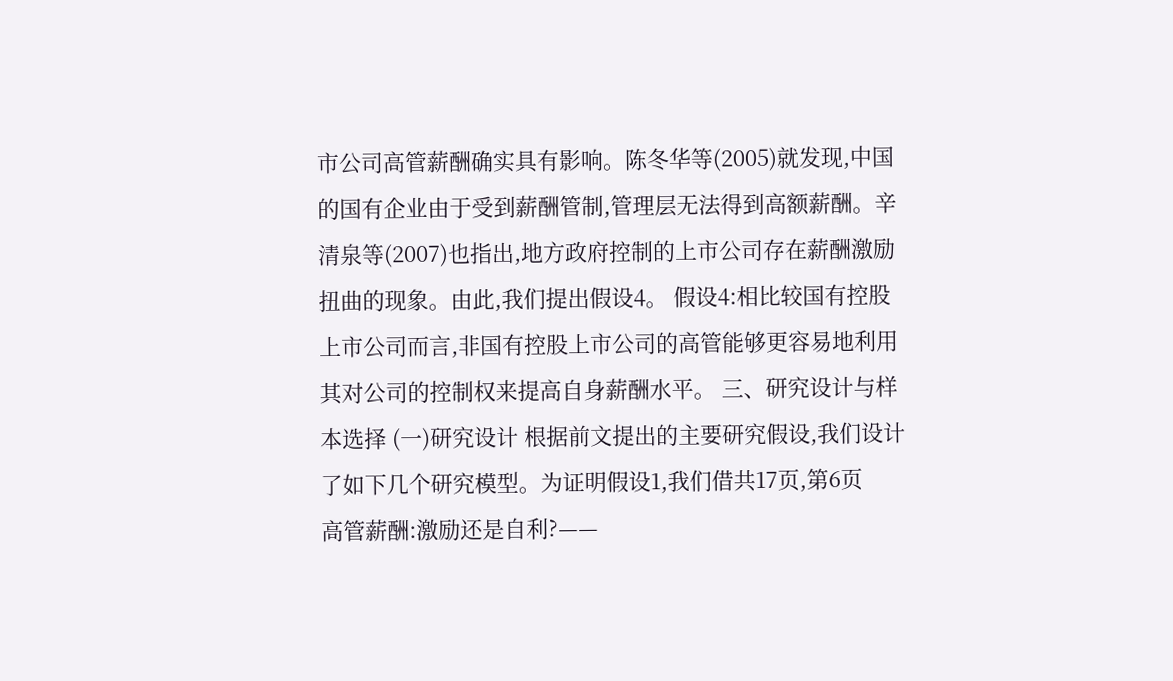市公司高管薪酬确实具有影响。陈冬华等(2005)就发现,中国的国有企业由于受到薪酬管制,管理层无法得到高额薪酬。辛清泉等(2007)也指出,地方政府控制的上市公司存在薪酬激励扭曲的现象。由此,我们提出假设4。 假设4:相比较国有控股上市公司而言,非国有控股上市公司的高管能够更容易地利用其对公司的控制权来提高自身薪酬水平。 三、研究设计与样本选择 (一)研究设计 根据前文提出的主要研究假设,我们设计了如下几个研究模型。为证明假设1,我们借共17页,第6页
高管薪酬:激励还是自利?——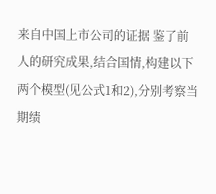来自中国上市公司的证据 鉴了前人的研究成果,结合国情,构建以下两个模型(见公式1和2),分别考察当期绩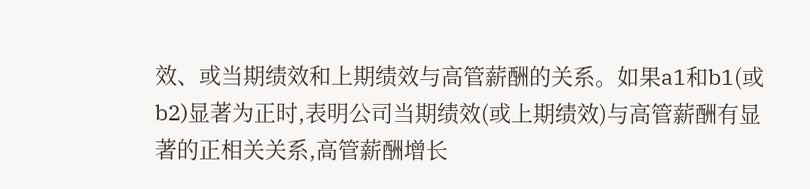效、或当期绩效和上期绩效与高管薪酬的关系。如果a1和b1(或b2)显著为正时,表明公司当期绩效(或上期绩效)与高管薪酬有显著的正相关关系,高管薪酬增长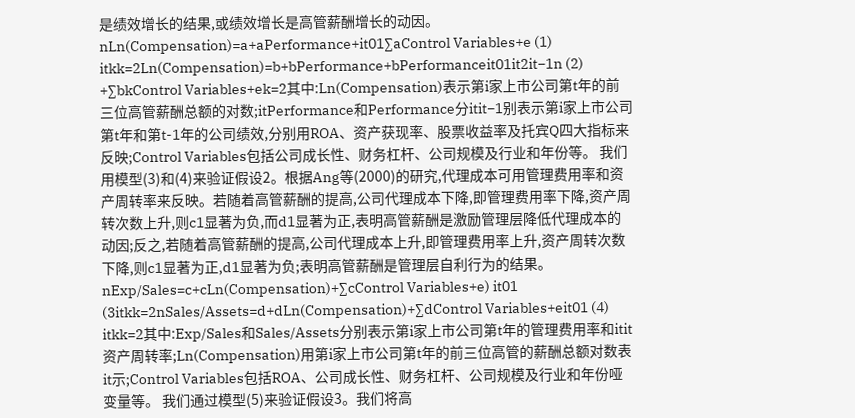是绩效增长的结果,或绩效增长是高管薪酬增长的动因。 nLn(Compensation)=a+aPerformance+it01∑aControl Variables+e (1) itkk=2Ln(Compensation)=b+bPerformance+bPerformanceit01it2it−1n (2) +∑bkControl Variables+ek=2其中:Ln(Compensation)表示第i家上市公司第t年的前三位高管薪酬总额的对数;itPerformance和Performance分itit−1别表示第i家上市公司第t年和第t-1年的公司绩效,分别用ROA、资产获现率、股票收益率及托宾Q四大指标来反映;Control Variables包括公司成长性、财务杠杆、公司规模及行业和年份等。 我们用模型(3)和(4)来验证假设2。根据Ang等(2000)的研究,代理成本可用管理费用率和资产周转率来反映。若随着高管薪酬的提高,公司代理成本下降,即管理费用率下降,资产周转次数上升,则c1显著为负,而d1显著为正,表明高管薪酬是激励管理层降低代理成本的动因;反之,若随着高管薪酬的提高,公司代理成本上升,即管理费用率上升,资产周转次数下降,则c1显著为正,d1显著为负;表明高管薪酬是管理层自利行为的结果。 nExp/Sales=c+cLn(Compensation)+∑cControl Variables+e) it01 (3itkk=2nSales/Assets=d+dLn(Compensation)+∑dControl Variables+eit01 (4) itkk=2其中:Exp/Sales和Sales/Assets分别表示第i家上市公司第t年的管理费用率和itit资产周转率;Ln(Compensation)用第i家上市公司第t年的前三位高管的薪酬总额对数表it示;Control Variables包括ROA、公司成长性、财务杠杆、公司规模及行业和年份哑变量等。 我们通过模型(5)来验证假设3。我们将高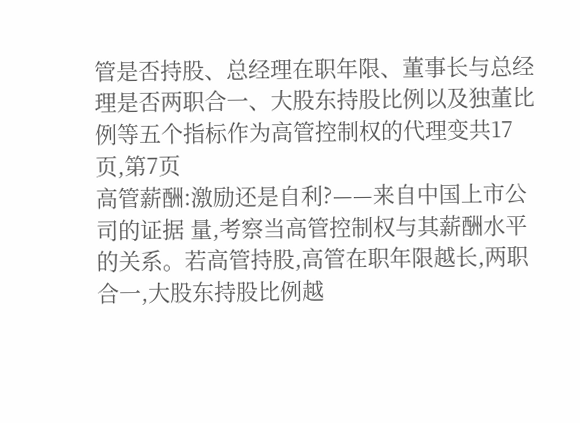管是否持股、总经理在职年限、董事长与总经理是否两职合一、大股东持股比例以及独董比例等五个指标作为高管控制权的代理变共17页,第7页
高管薪酬:激励还是自利?——来自中国上市公司的证据 量,考察当高管控制权与其薪酬水平的关系。若高管持股,高管在职年限越长,两职合一,大股东持股比例越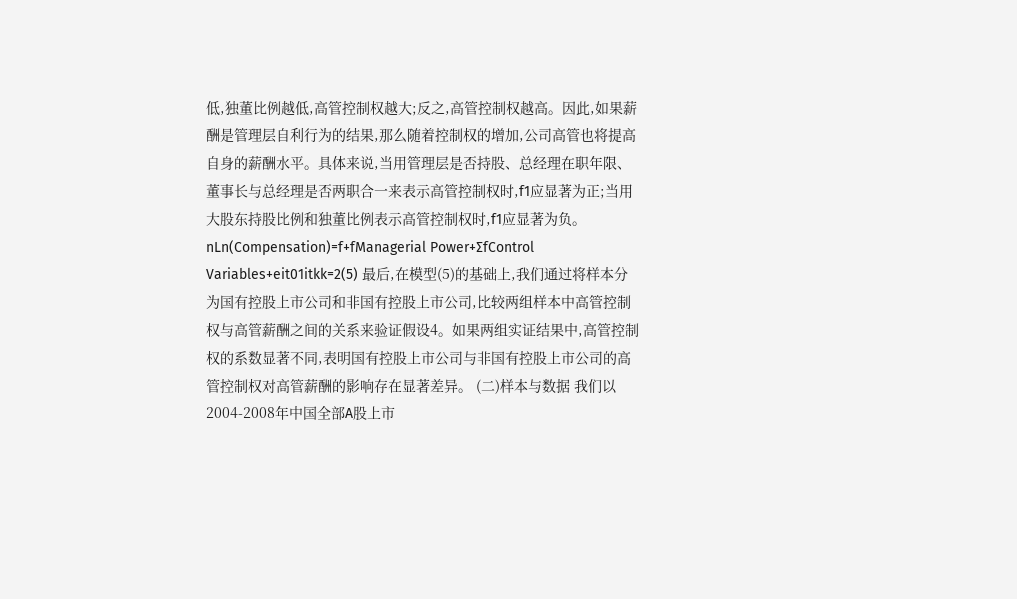低,独董比例越低,高管控制权越大;反之,高管控制权越高。因此,如果薪酬是管理层自利行为的结果,那么随着控制权的增加,公司高管也将提高自身的薪酬水平。具体来说,当用管理层是否持股、总经理在职年限、董事长与总经理是否两职合一来表示高管控制权时,f1应显著为正;当用大股东持股比例和独董比例表示高管控制权时,f1应显著为负。 nLn(Compensation)=f+fManagerial Power+∑fControl Variables+eit01itkk=2(5) 最后,在模型(5)的基础上,我们通过将样本分为国有控股上市公司和非国有控股上市公司,比较两组样本中高管控制权与高管薪酬之间的关系来验证假设4。如果两组实证结果中,高管控制权的系数显著不同,表明国有控股上市公司与非国有控股上市公司的高管控制权对高管薪酬的影响存在显著差异。 (二)样本与数据 我们以2004-2008年中国全部A股上市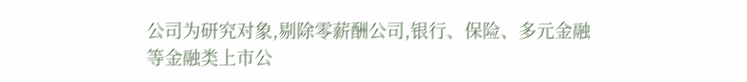公司为研究对象,剔除零薪酬公司,银行、保险、多元金融等金融类上市公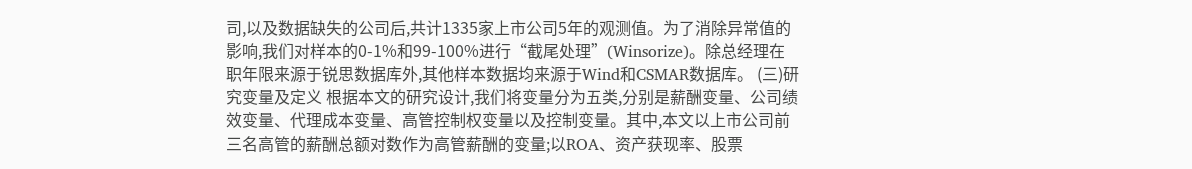司,以及数据缺失的公司后,共计1335家上市公司5年的观测值。为了消除异常值的影响,我们对样本的0-1%和99-100%进行“截尾处理”(Winsorize)。除总经理在职年限来源于锐思数据库外,其他样本数据均来源于Wind和CSMAR数据库。 (三)研究变量及定义 根据本文的研究设计,我们将变量分为五类,分别是薪酬变量、公司绩效变量、代理成本变量、高管控制权变量以及控制变量。其中,本文以上市公司前三名高管的薪酬总额对数作为高管薪酬的变量;以ROA、资产获现率、股票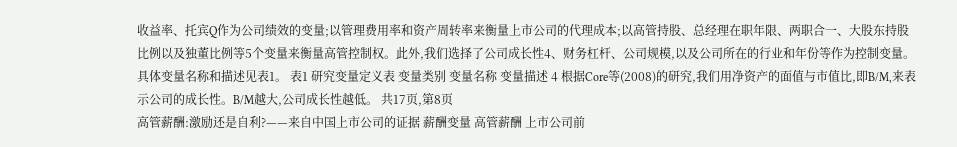收益率、托宾Q作为公司绩效的变量;以管理费用率和资产周转率来衡量上市公司的代理成本;以高管持股、总经理在职年限、两职合一、大股东持股比例以及独董比例等5个变量来衡量高管控制权。此外,我们选择了公司成长性4、财务杠杆、公司规模,以及公司所在的行业和年份等作为控制变量。具体变量名称和描述见表1。 表1 研究变量定义表 变量类别 变量名称 变量描述 4 根据Core等(2008)的研究,我们用净资产的面值与市值比,即B/M,来表示公司的成长性。B/M越大,公司成长性越低。 共17页,第8页
高管薪酬:激励还是自利?——来自中国上市公司的证据 薪酬变量 高管薪酬 上市公司前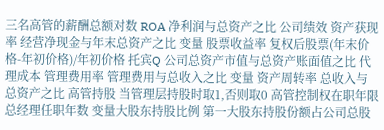三名高管的薪酬总额对数 ROA 净利润与总资产之比 公司绩效 资产获现率 经营净现金与年末总资产之比 变量 股票收益率 复权后股票(年末价格-年初价格)/年初价格 托宾Q 公司总资产市值与总资产账面值之比 代理成本 管理费用率 管理费用与总收入之比 变量 资产周转率 总收入与总资产之比 高管持股 当管理层持股时取1,否则取0 高管控制权在职年限 总经理任职年数 变量大股东持股比例 第一大股东持股份额占公司总股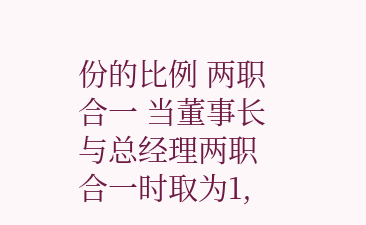份的比例 两职合一 当董事长与总经理两职合一时取为1,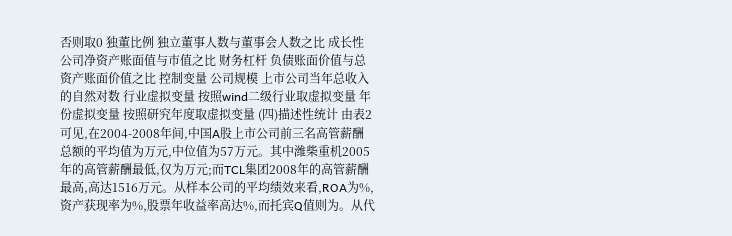否则取0 独董比例 独立董事人数与董事会人数之比 成长性 公司净资产账面值与市值之比 财务杠杆 负债账面价值与总资产账面价值之比 控制变量 公司规模 上市公司当年总收入的自然对数 行业虚拟变量 按照wind二级行业取虚拟变量 年份虚拟变量 按照研究年度取虚拟变量 (四)描述性统计 由表2可见,在2004-2008年间,中国A股上市公司前三名高管薪酬总额的平均值为万元,中位值为57万元。其中潍柴重机2005年的高管薪酬最低,仅为万元;而TCL集团2008年的高管薪酬最高,高达1516万元。从样本公司的平均绩效来看,ROA为%,资产获现率为%,股票年收益率高达%,而托宾Q值则为。从代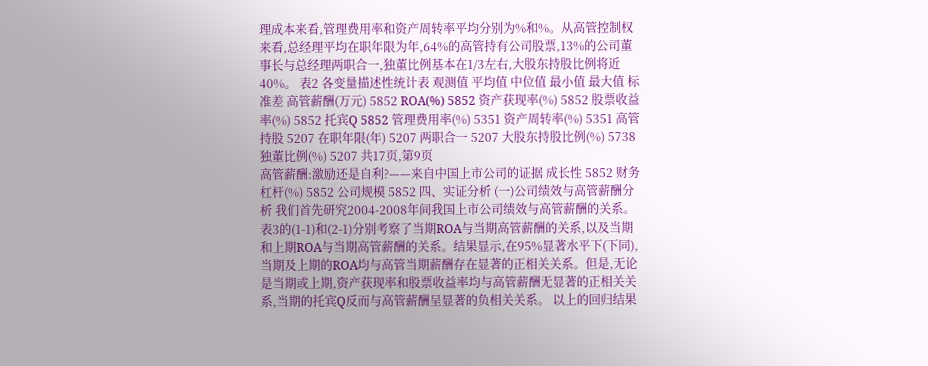理成本来看,管理费用率和资产周转率平均分别为%和%。从高管控制权来看,总经理平均在职年限为年,64%的高管持有公司股票,13%的公司董事长与总经理两职合一,独董比例基本在1/3左右,大股东持股比例将近40%。 表2 各变量描述性统计表 观测值 平均值 中位值 最小值 最大值 标准差 高管薪酬(万元) 5852 ROA(%) 5852 资产获现率(%) 5852 股票收益率(%) 5852 托宾Q 5852 管理费用率(%) 5351 资产周转率(%) 5351 高管持股 5207 在职年限(年) 5207 两职合一 5207 大股东持股比例(%) 5738 独董比例(%) 5207 共17页,第9页
高管薪酬:激励还是自利?——来自中国上市公司的证据 成长性 5852 财务杠杆(%) 5852 公司规模 5852 四、实证分析 (一)公司绩效与高管薪酬分析 我们首先研究2004-2008年间我国上市公司绩效与高管薪酬的关系。表3的(1-1)和(2-1)分别考察了当期ROA与当期高管薪酬的关系,以及当期和上期ROA与当期高管薪酬的关系。结果显示,在95%显著水平下(下同),当期及上期的ROA均与高管当期薪酬存在显著的正相关关系。但是,无论是当期或上期,资产获现率和股票收益率均与高管薪酬无显著的正相关关系,当期的托宾Q反而与高管薪酬呈显著的负相关关系。 以上的回归结果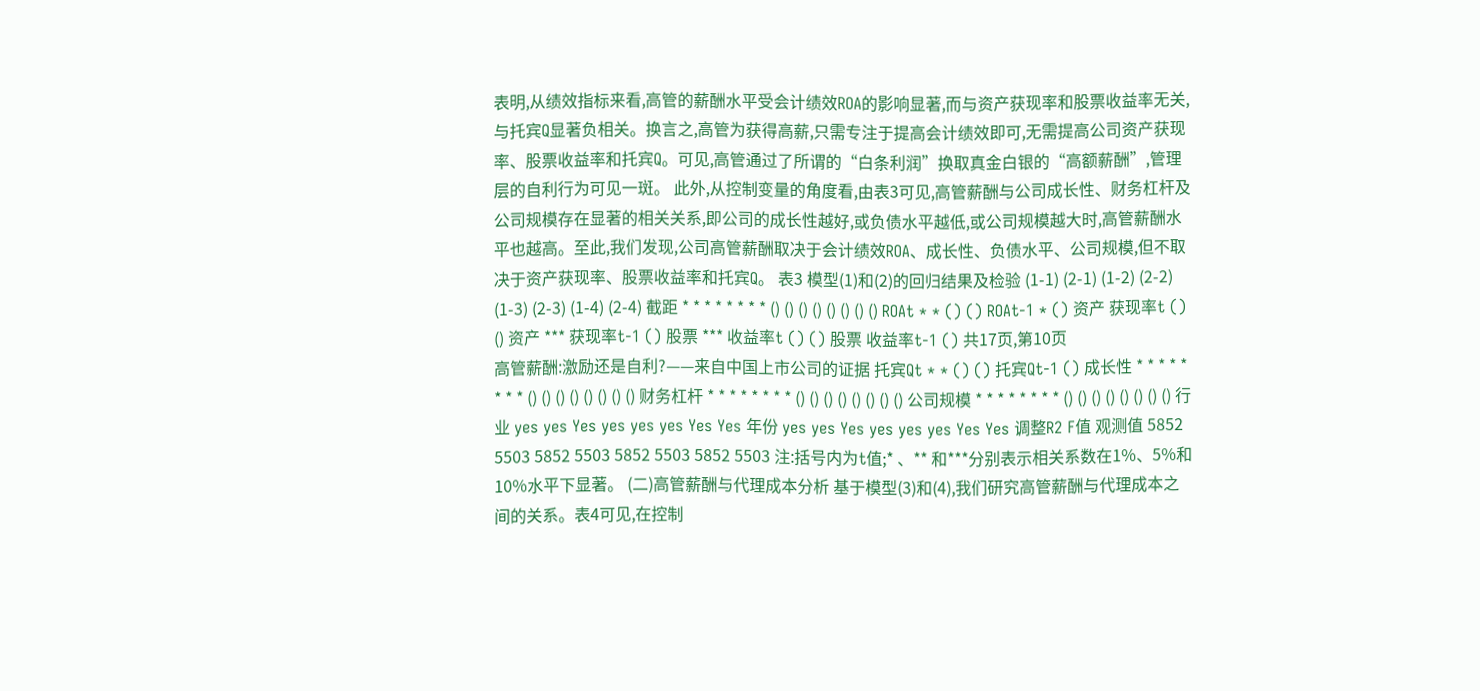表明,从绩效指标来看,高管的薪酬水平受会计绩效ROA的影响显著,而与资产获现率和股票收益率无关,与托宾Q显著负相关。换言之,高管为获得高薪,只需专注于提高会计绩效即可,无需提高公司资产获现率、股票收益率和托宾Q。可见,高管通过了所谓的“白条利润”换取真金白银的“高额薪酬”,管理层的自利行为可见一斑。 此外,从控制变量的角度看,由表3可见,高管薪酬与公司成长性、财务杠杆及公司规模存在显著的相关关系,即公司的成长性越好,或负债水平越低,或公司规模越大时,高管薪酬水平也越高。至此,我们发现,公司高管薪酬取决于会计绩效ROA、成长性、负债水平、公司规模,但不取决于资产获现率、股票收益率和托宾Q。 表3 模型(1)和(2)的回归结果及检验 (1-1) (2-1) (1-2) (2-2) (1-3) (2-3) (1-4) (2-4) 截距 * * * * * * * * () () () () () () () () ROAt * * () () ROAt-1 * () 资产 获现率t () () 资产 *** 获现率t-1 () 股票 *** 收益率t () () 股票 收益率t-1 () 共17页,第10页
高管薪酬:激励还是自利?——来自中国上市公司的证据 托宾Qt * * () () 托宾Qt-1 () 成长性 * * * * * * * * () () () () () () () () 财务杠杆 * * * * * * * * () () () () () () () () 公司规模 * * * * * * * * () () () () () () () () 行业 yes yes Yes yes yes yes Yes Yes 年份 yes yes Yes yes yes yes Yes Yes 调整R2 F值 观测值 5852 5503 5852 5503 5852 5503 5852 5503 注:括号内为t值;* 、** 和***分别表示相关系数在1%、5%和10%水平下显著。 (二)高管薪酬与代理成本分析 基于模型(3)和(4),我们研究高管薪酬与代理成本之间的关系。表4可见,在控制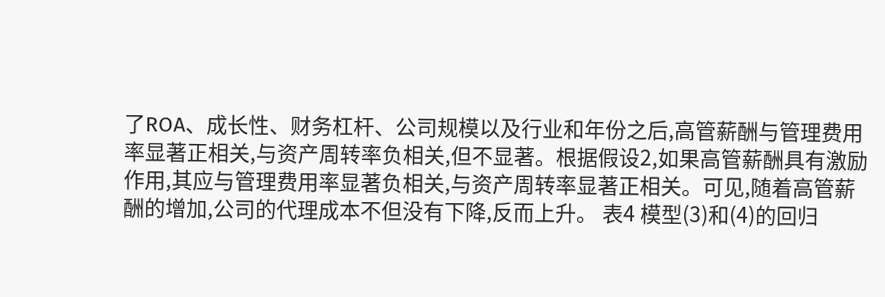了ROA、成长性、财务杠杆、公司规模以及行业和年份之后,高管薪酬与管理费用率显著正相关,与资产周转率负相关,但不显著。根据假设2,如果高管薪酬具有激励作用,其应与管理费用率显著负相关,与资产周转率显著正相关。可见,随着高管薪酬的增加,公司的代理成本不但没有下降,反而上升。 表4 模型(3)和(4)的回归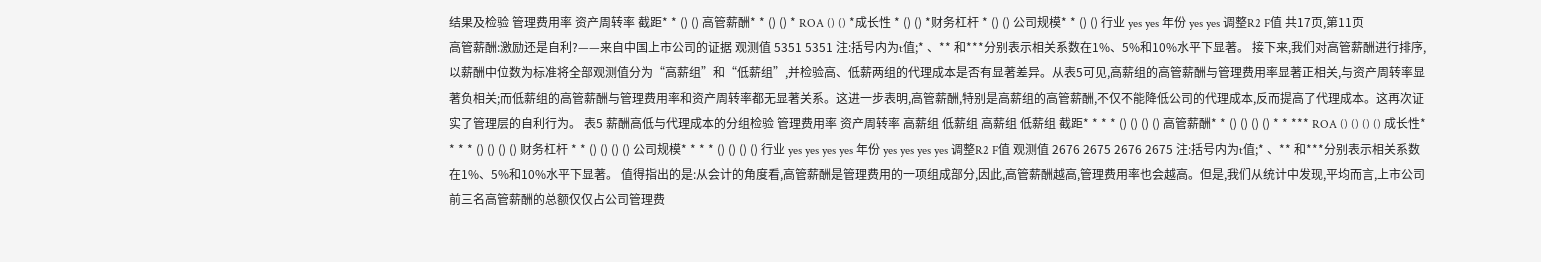结果及检验 管理费用率 资产周转率 截距* * () () 高管薪酬* * () () * ROA () () *成长性 * () () *财务杠杆 * () () 公司规模* * () () 行业 yes yes 年份 yes yes 调整R2 F值 共17页,第11页
高管薪酬:激励还是自利?——来自中国上市公司的证据 观测值 5351 5351 注:括号内为t值;* 、** 和***分别表示相关系数在1%、5%和10%水平下显著。 接下来,我们对高管薪酬进行排序,以薪酬中位数为标准将全部观测值分为“高薪组”和“低薪组”,并检验高、低薪两组的代理成本是否有显著差异。从表5可见,高薪组的高管薪酬与管理费用率显著正相关,与资产周转率显著负相关;而低薪组的高管薪酬与管理费用率和资产周转率都无显著关系。这进一步表明,高管薪酬,特别是高薪组的高管薪酬,不仅不能降低公司的代理成本,反而提高了代理成本。这再次证实了管理层的自利行为。 表5 薪酬高低与代理成本的分组检验 管理费用率 资产周转率 高薪组 低薪组 高薪组 低薪组 截距* * * * () () () () 高管薪酬* * () () () () * * *** ROA () () () () 成长性* * * * () () () () 财务杠杆 * * () () () () 公司规模* * * * () () () () 行业 yes yes yes yes 年份 yes yes yes yes 调整R2 F值 观测值 2676 2675 2676 2675 注:括号内为t值;* 、** 和***分别表示相关系数在1%、5%和10%水平下显著。 值得指出的是:从会计的角度看,高管薪酬是管理费用的一项组成部分,因此,高管薪酬越高,管理费用率也会越高。但是,我们从统计中发现,平均而言,上市公司前三名高管薪酬的总额仅仅占公司管理费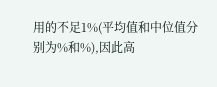用的不足1%(平均值和中位值分别为%和%),因此高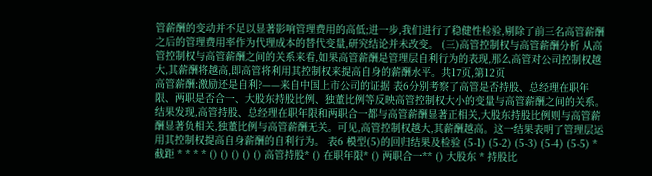管薪酬的变动并不足以显著影响管理费用的高低;进一步,我们进行了稳健性检验,剔除了前三名高管薪酬之后的管理费用率作为代理成本的替代变量,研究结论并未改变。 (三)高管控制权与高管薪酬分析 从高管控制权与高管薪酬之间的关系来看,如果高管薪酬是管理层自利行为的表现,那么高管对公司控制权越大,其薪酬将越高,即高管将利用其控制权来提高自身的薪酬水平。共17页,第12页
高管薪酬:激励还是自利?——来自中国上市公司的证据 表6分别考察了高管是否持股、总经理在职年限、两职是否合一、大股东持股比例、独董比例等反映高管控制权大小的变量与高管薪酬之间的关系。结果发现,高管持股、总经理在职年限和两职合一都与高管薪酬显著正相关,大股东持股比例则与高管薪酬显著负相关,独董比例与高管薪酬无关。可见,高管控制权越大,其薪酬越高。这一结果表明了管理层运用其控制权提高自身薪酬的自利行为。 表6 模型(5)的回归结果及检验 (5-1) (5-2) (5-3) (5-4) (5-5) *截距 * * * * () () () () () 高管持股* () 在职年限* () 两职合一** () 大股东 * 持股比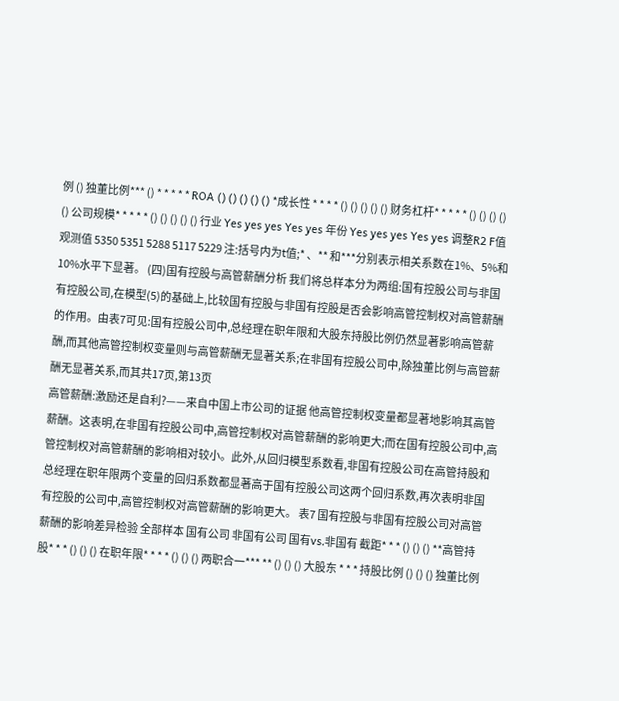例 () 独董比例*** () * * * * * ROA () () () () () *成长性 * * * * () () () () () 财务杠杆* * * * * () () () () () 公司规模* * * * * () () () () () 行业 Yes yes yes Yes yes 年份 Yes yes yes Yes yes 调整R2 F值 观测值 5350 5351 5288 5117 5229 注:括号内为t值;* 、** 和***分别表示相关系数在1%、5%和10%水平下显著。 (四)国有控股与高管薪酬分析 我们将总样本分为两组:国有控股公司与非国有控股公司,在模型(5)的基础上,比较国有控股与非国有控股是否会影响高管控制权对高管薪酬的作用。由表7可见:国有控股公司中,总经理在职年限和大股东持股比例仍然显著影响高管薪酬,而其他高管控制权变量则与高管薪酬无显著关系;在非国有控股公司中,除独董比例与高管薪酬无显著关系,而其共17页,第13页
高管薪酬:激励还是自利?——来自中国上市公司的证据 他高管控制权变量都显著地影响其高管薪酬。这表明,在非国有控股公司中,高管控制权对高管薪酬的影响更大;而在国有控股公司中,高管控制权对高管薪酬的影响相对较小。此外,从回归模型系数看,非国有控股公司在高管持股和总经理在职年限两个变量的回归系数都显著高于国有控股公司这两个回归系数,再次表明非国有控股的公司中,高管控制权对高管薪酬的影响更大。 表7 国有控股与非国有控股公司对高管薪酬的影响差异检验 全部样本 国有公司 非国有公司 国有vs.非国有 截距* * * () () () **高管持股* * * () () () 在职年限* * * * () () () 两职合一*** ** () () () 大股东 * * * 持股比例 () () () 独董比例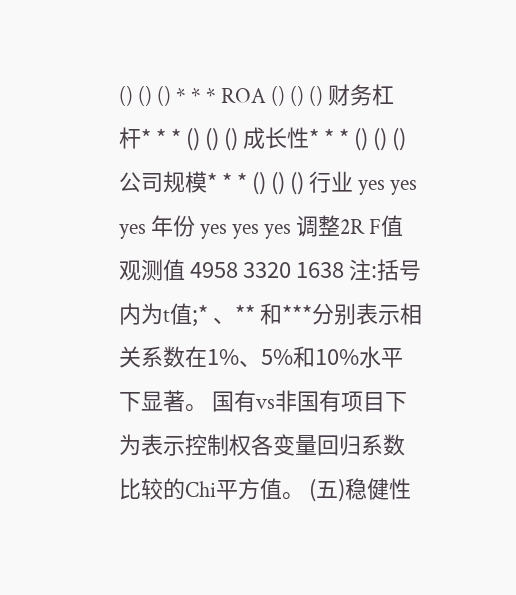() () () * * * ROA () () () 财务杠杆* * * () () () 成长性* * * () () () 公司规模* * * () () () 行业 yes yes yes 年份 yes yes yes 调整2R F值 观测值 4958 3320 1638 注:括号内为t值;* 、** 和***分别表示相关系数在1%、5%和10%水平下显著。 国有vs非国有项目下为表示控制权各变量回归系数比较的Chi平方值。 (五)稳健性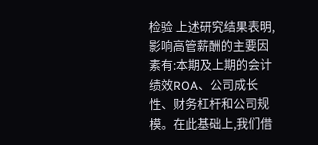检验 上述研究结果表明,影响高管薪酬的主要因素有:本期及上期的会计绩效ROA、公司成长性、财务杠杆和公司规模。在此基础上,我们借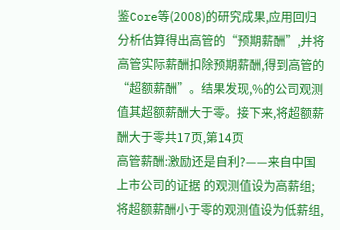鉴Core等(2008)的研究成果,应用回归分析估算得出高管的“预期薪酬”,并将高管实际薪酬扣除预期薪酬,得到高管的“超额薪酬”。结果发现,%的公司观测值其超额薪酬大于零。接下来,将超额薪酬大于零共17页,第14页
高管薪酬:激励还是自利?——来自中国上市公司的证据 的观测值设为高薪组;将超额薪酬小于零的观测值设为低薪组,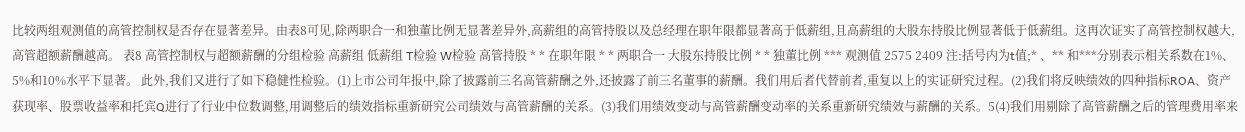比较两组观测值的高管控制权是否存在显著差异。由表8可见,除两职合一和独董比例无显著差异外,高薪组的高管持股以及总经理在职年限都显著高于低薪组,且高薪组的大股东持股比例显著低于低薪组。这再次证实了高管控制权越大,高管超额薪酬越高。 表8 高管控制权与超额薪酬的分组检验 高薪组 低薪组 T检验 W检验 高管持股 * * 在职年限 * * 两职合一 大股东持股比例 * * 独董比例 *** 观测值 2575 2409 注:括号内为t值;* 、** 和***分别表示相关系数在1%、5%和10%水平下显著。 此外,我们又进行了如下稳健性检验。(1)上市公司年报中,除了披露前三名高管薪酬之外,还披露了前三名董事的薪酬。我们用后者代替前者,重复以上的实证研究过程。(2)我们将反映绩效的四种指标ROA、资产获现率、股票收益率和托宾Q进行了行业中位数调整,用调整后的绩效指标重新研究公司绩效与高管薪酬的关系。(3)我们用绩效变动与高管薪酬变动率的关系重新研究绩效与薪酬的关系。5(4)我们用剔除了高管薪酬之后的管理费用率来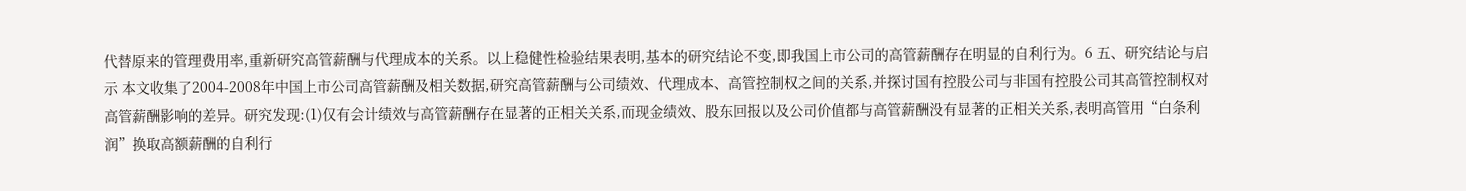代替原来的管理费用率,重新研究高管薪酬与代理成本的关系。以上稳健性检验结果表明,基本的研究结论不变,即我国上市公司的高管薪酬存在明显的自利行为。6 五、研究结论与启示 本文收集了2004-2008年中国上市公司高管薪酬及相关数据,研究高管薪酬与公司绩效、代理成本、高管控制权之间的关系,并探讨国有控股公司与非国有控股公司其高管控制权对高管薪酬影响的差异。研究发现:(1)仅有会计绩效与高管薪酬存在显著的正相关关系,而现金绩效、股东回报以及公司价值都与高管薪酬没有显著的正相关关系,表明高管用“白条利润”换取高额薪酬的自利行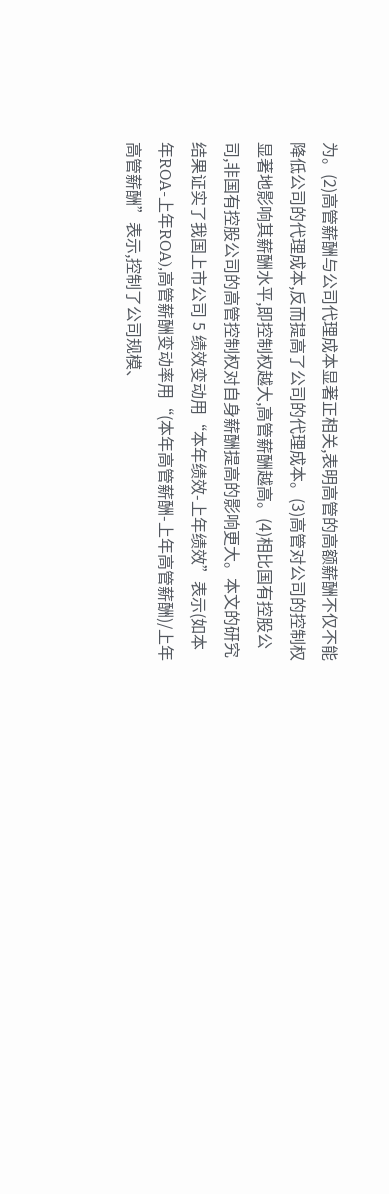为。(2)高管薪酬与公司代理成本显著正相关,表明高管的高额薪酬不仅不能降低公司的代理成本,反而提高了公司的代理成本。(3)高管对公司的控制权显著地影响其薪酬水平,即控制权越大,高管薪酬越高。(4)相比国有控股公司,非国有控股公司的高管控制权对自身薪酬提高的影响更大。本文的研究结果证实了我国上市公司 5 绩效变动用“本年绩效-上年绩效”表示(如本年ROA-上年ROA),高管薪酬变动率用“(本年高管薪酬-上年高管薪酬)/上年高管薪酬”表示,控制了公司规模、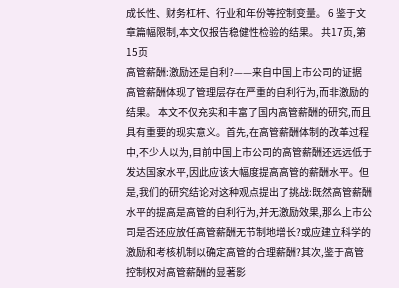成长性、财务杠杆、行业和年份等控制变量。 6 鉴于文章篇幅限制,本文仅报告稳健性检验的结果。 共17页,第15页
高管薪酬:激励还是自利?——来自中国上市公司的证据 高管薪酬体现了管理层存在严重的自利行为,而非激励的结果。 本文不仅充实和丰富了国内高管薪酬的研究,而且具有重要的现实意义。首先,在高管薪酬体制的改革过程中,不少人以为,目前中国上市公司的高管薪酬还远远低于发达国家水平,因此应该大幅度提高高管的薪酬水平。但是,我们的研究结论对这种观点提出了挑战:既然高管薪酬水平的提高是高管的自利行为,并无激励效果,那么上市公司是否还应放任高管薪酬无节制地增长?或应建立科学的激励和考核机制以确定高管的合理薪酬?其次,鉴于高管控制权对高管薪酬的显著影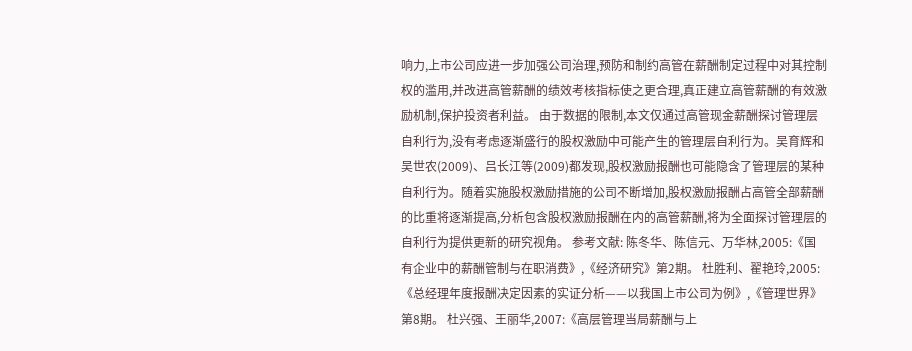响力,上市公司应进一步加强公司治理,预防和制约高管在薪酬制定过程中对其控制权的滥用,并改进高管薪酬的绩效考核指标使之更合理,真正建立高管薪酬的有效激励机制,保护投资者利益。 由于数据的限制,本文仅通过高管现金薪酬探讨管理层自利行为,没有考虑逐渐盛行的股权激励中可能产生的管理层自利行为。吴育辉和吴世农(2009)、吕长江等(2009)都发现,股权激励报酬也可能隐含了管理层的某种自利行为。随着实施股权激励措施的公司不断增加,股权激励报酬占高管全部薪酬的比重将逐渐提高,分析包含股权激励报酬在内的高管薪酬,将为全面探讨管理层的自利行为提供更新的研究视角。 参考文献: 陈冬华、陈信元、万华林,2005:《国有企业中的薪酬管制与在职消费》,《经济研究》第2期。 杜胜利、翟艳玲,2005:《总经理年度报酬决定因素的实证分析——以我国上市公司为例》,《管理世界》第8期。 杜兴强、王丽华,2007:《高层管理当局薪酬与上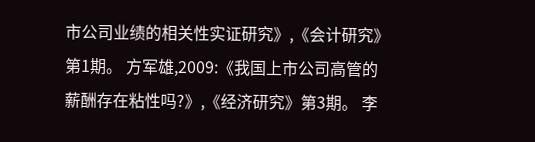市公司业绩的相关性实证研究》,《会计研究》第1期。 方军雄,2009:《我国上市公司高管的薪酬存在粘性吗?》,《经济研究》第3期。 李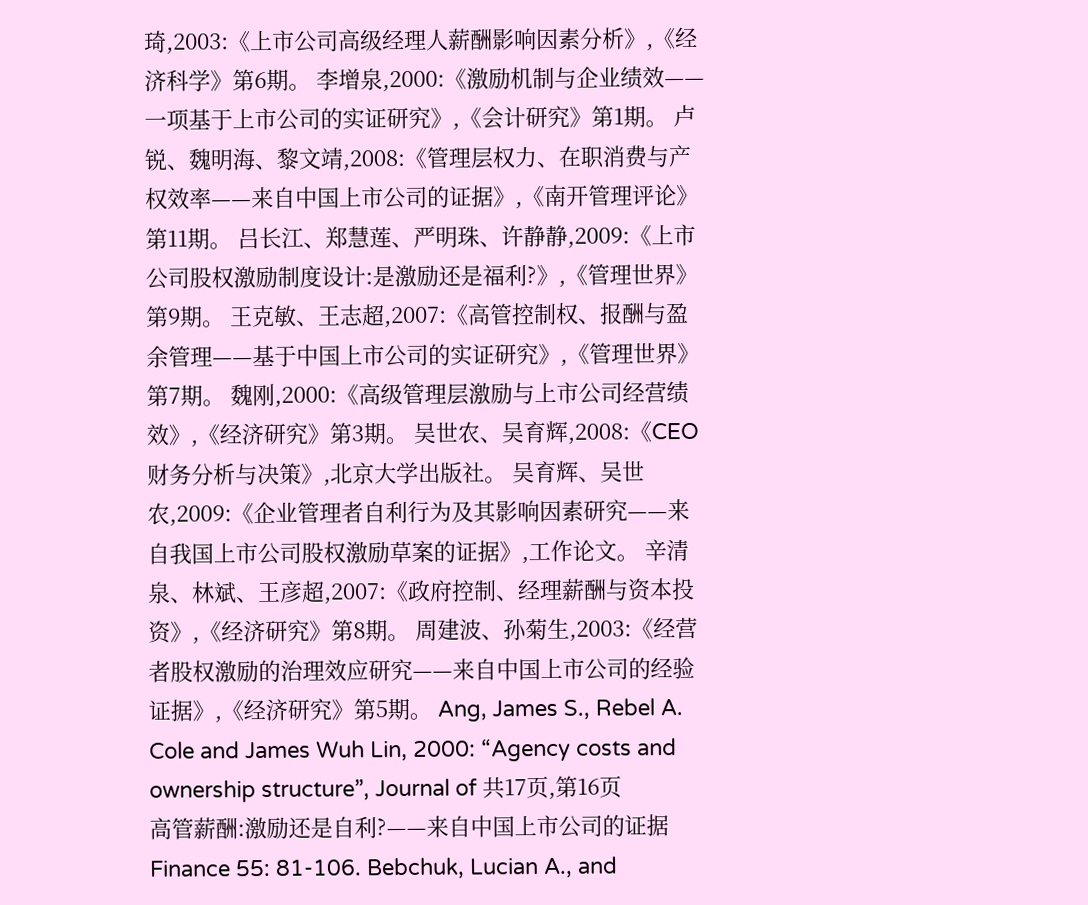琦,2003:《上市公司高级经理人薪酬影响因素分析》,《经济科学》第6期。 李增泉,2000:《激励机制与企业绩效——一项基于上市公司的实证研究》,《会计研究》第1期。 卢锐、魏明海、黎文靖,2008:《管理层权力、在职消费与产权效率——来自中国上市公司的证据》,《南开管理评论》第11期。 吕长江、郑慧莲、严明珠、许静静,2009:《上市公司股权激励制度设计:是激励还是福利?》,《管理世界》第9期。 王克敏、王志超,2007:《高管控制权、报酬与盈余管理——基于中国上市公司的实证研究》,《管理世界》第7期。 魏刚,2000:《高级管理层激励与上市公司经营绩效》,《经济研究》第3期。 吴世农、吴育辉,2008:《CEO财务分析与决策》,北京大学出版社。 吴育辉、吴世农,2009:《企业管理者自利行为及其影响因素研究——来自我国上市公司股权激励草案的证据》,工作论文。 辛清泉、林斌、王彦超,2007:《政府控制、经理薪酬与资本投资》,《经济研究》第8期。 周建波、孙菊生,2003:《经营者股权激励的治理效应研究——来自中国上市公司的经验证据》,《经济研究》第5期。 Ang, James S., Rebel A. Cole and James Wuh Lin, 2000: “Agency costs and ownership structure”, Journal of 共17页,第16页
高管薪酬:激励还是自利?——来自中国上市公司的证据 Finance 55: 81-106. Bebchuk, Lucian A., and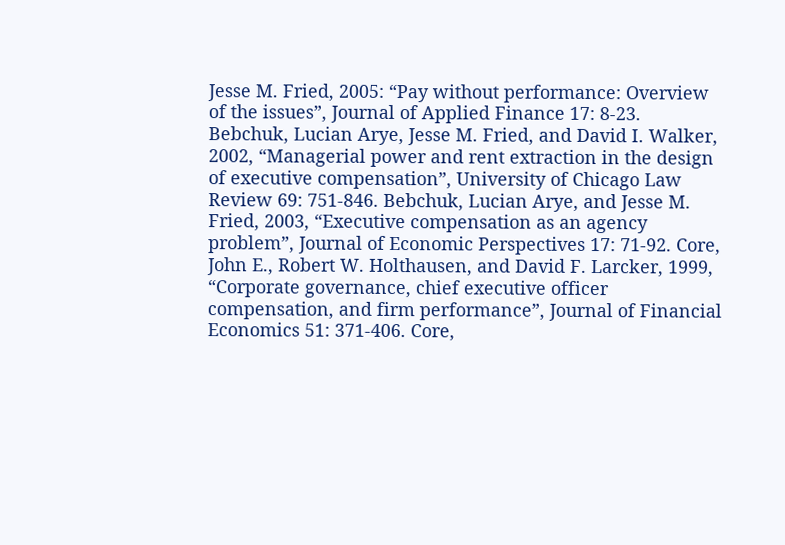Jesse M. Fried, 2005: “Pay without performance: Overview of the issues”, Journal of Applied Finance 17: 8-23. Bebchuk, Lucian Arye, Jesse M. Fried, and David I. Walker, 2002, “Managerial power and rent extraction in the design of executive compensation”, University of Chicago Law Review 69: 751-846. Bebchuk, Lucian Arye, and Jesse M. Fried, 2003, “Executive compensation as an agency problem”, Journal of Economic Perspectives 17: 71-92. Core, John E., Robert W. Holthausen, and David F. Larcker, 1999, “Corporate governance, chief executive officer compensation, and firm performance”, Journal of Financial Economics 51: 371-406. Core,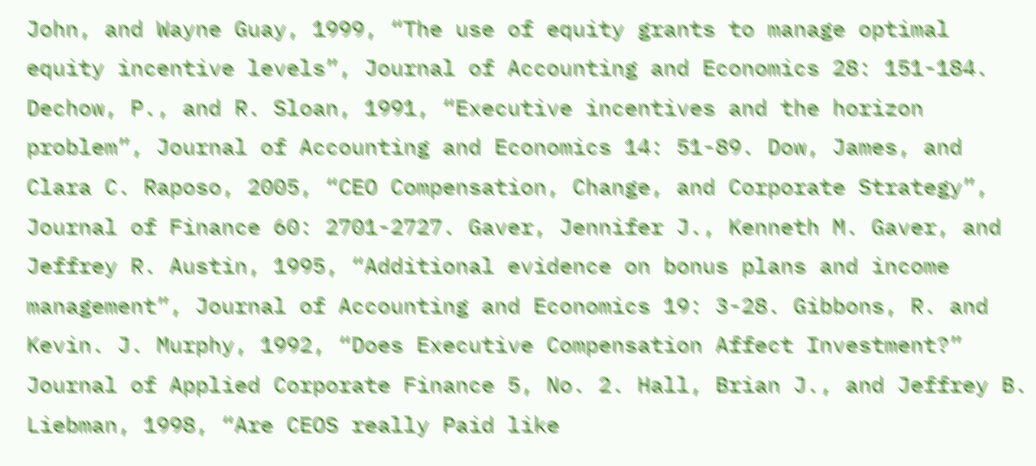John, and Wayne Guay, 1999, “The use of equity grants to manage optimal equity incentive levels”, Journal of Accounting and Economics 28: 151-184. Dechow, P., and R. Sloan, 1991, “Executive incentives and the horizon problem”, Journal of Accounting and Economics 14: 51-89. Dow, James, and Clara C. Raposo, 2005, “CEO Compensation, Change, and Corporate Strategy”, Journal of Finance 60: 2701-2727. Gaver, Jennifer J., Kenneth M. Gaver, and Jeffrey R. Austin, 1995, “Additional evidence on bonus plans and income management”, Journal of Accounting and Economics 19: 3-28. Gibbons, R. and Kevin. J. Murphy, 1992, “Does Executive Compensation Affect Investment?” Journal of Applied Corporate Finance 5, No. 2. Hall, Brian J., and Jeffrey B. Liebman, 1998, “Are CEOS really Paid like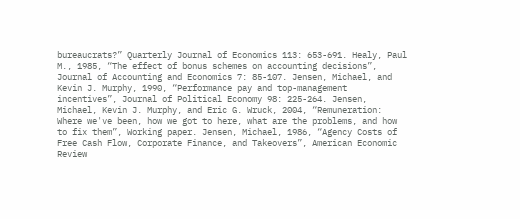bureaucrats?” Quarterly Journal of Economics 113: 653-691. Healy, Paul M., 1985, “The effect of bonus schemes on accounting decisions”, Journal of Accounting and Economics 7: 85-107. Jensen, Michael, and Kevin J. Murphy, 1990, “Performance pay and top-management incentives”, Journal of Political Economy 98: 225-264. Jensen, Michael, Kevin J. Murphy, and Eric G. Wruck, 2004, “Remuneration: Where we've been, how we got to here, what are the problems, and how to fix them”, Working paper. Jensen, Michael, 1986, “Agency Costs of Free Cash Flow, Corporate Finance, and Takeovers”, American Economic Review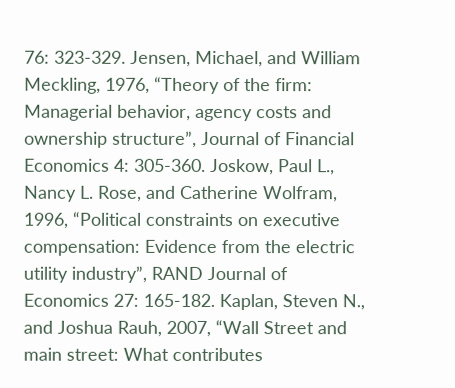76: 323-329. Jensen, Michael, and William Meckling, 1976, “Theory of the firm: Managerial behavior, agency costs and ownership structure”, Journal of Financial Economics 4: 305-360. Joskow, Paul L., Nancy L. Rose, and Catherine Wolfram, 1996, “Political constraints on executive compensation: Evidence from the electric utility industry”, RAND Journal of Economics 27: 165-182. Kaplan, Steven N., and Joshua Rauh, 2007, “Wall Street and main street: What contributes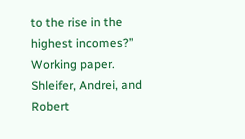to the rise in the highest incomes?” Working paper. Shleifer, Andrei, and Robert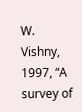W. Vishny, 1997, “A survey of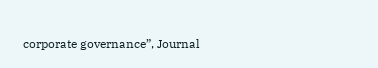corporate governance”, Journal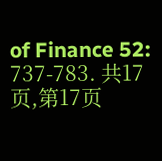of Finance 52: 737-783. 共17页,第17页